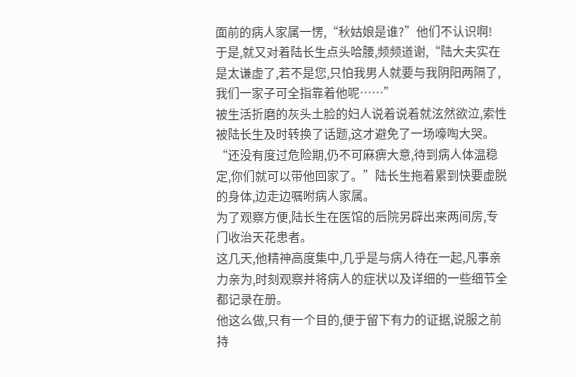面前的病人家属一愣,“秋姑娘是谁?”他们不认识啊!
于是,就又对着陆长生点头哈腰,频频道谢,“陆大夫实在是太谦虚了,若不是您,只怕我男人就要与我阴阳两隔了,我们一家子可全指靠着他呢……”
被生活折磨的灰头土脸的妇人说着说着就泫然欲泣,索性被陆长生及时转换了话题,这才避免了一场嚎啕大哭。
“还没有度过危险期,仍不可麻痹大意,待到病人体温稳定,你们就可以带他回家了。”陆长生拖着累到快要虚脱的身体,边走边嘱咐病人家属。
为了观察方便,陆长生在医馆的后院另辟出来两间房,专门收治天花患者。
这几天,他精神高度集中,几乎是与病人待在一起,凡事亲力亲为,时刻观察并将病人的症状以及详细的一些细节全都记录在册。
他这么做,只有一个目的,便于留下有力的证据,说服之前持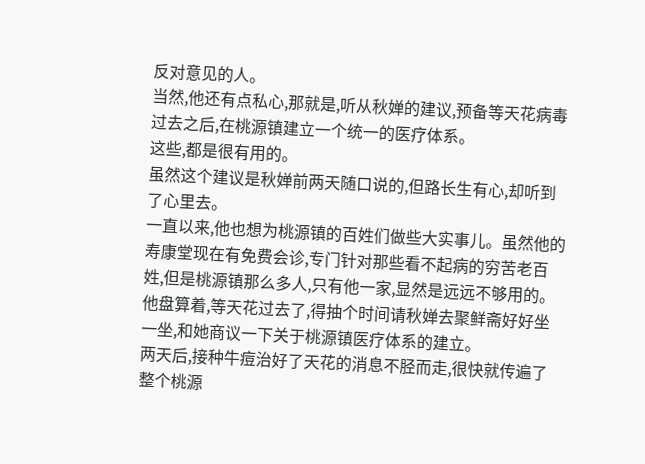反对意见的人。
当然,他还有点私心,那就是,听从秋婵的建议,预备等天花病毒过去之后,在桃源镇建立一个统一的医疗体系。
这些,都是很有用的。
虽然这个建议是秋婵前两天随口说的,但路长生有心,却听到了心里去。
一直以来,他也想为桃源镇的百姓们做些大实事儿。虽然他的寿康堂现在有免费会诊,专门针对那些看不起病的穷苦老百姓,但是桃源镇那么多人,只有他一家,显然是远远不够用的。
他盘算着,等天花过去了,得抽个时间请秋婵去聚鲜斋好好坐一坐,和她商议一下关于桃源镇医疗体系的建立。
两天后,接种牛痘治好了天花的消息不胫而走,很快就传遍了整个桃源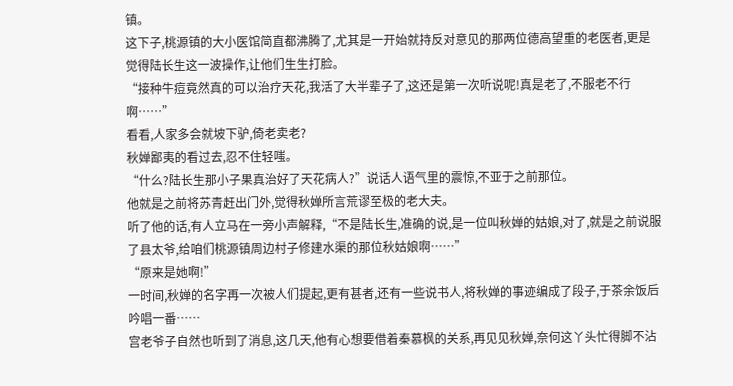镇。
这下子,桃源镇的大小医馆简直都沸腾了,尤其是一开始就持反对意见的那两位德高望重的老医者,更是觉得陆长生这一波操作,让他们生生打脸。
“接种牛痘竟然真的可以治疗天花,我活了大半辈子了,这还是第一次听说呢!真是老了,不服老不行啊……”
看看,人家多会就坡下驴,倚老卖老?
秋婵鄙夷的看过去,忍不住轻嗤。
“什么?陆长生那小子果真治好了天花病人?”说话人语气里的震惊,不亚于之前那位。
他就是之前将苏青赶出门外,觉得秋婵所言荒谬至极的老大夫。
听了他的话,有人立马在一旁小声解释,“不是陆长生,准确的说,是一位叫秋婵的姑娘,对了,就是之前说服了县太爷,给咱们桃源镇周边村子修建水渠的那位秋姑娘啊……”
“原来是她啊!”
一时间,秋婵的名字再一次被人们提起,更有甚者,还有一些说书人,将秋婵的事迹编成了段子,于茶余饭后吟唱一番……
宫老爷子自然也听到了消息,这几天,他有心想要借着秦慕枫的关系,再见见秋婵,奈何这丫头忙得脚不沾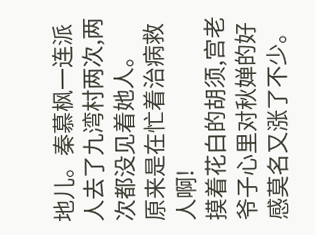地儿。秦慕枫一连派人去了九湾村两次,两次都没见着她人。
原来是在忙着治病救人啊!
摸着花白的胡须,宫老爷子心里对秋婵的好感莫名又涨了不少。